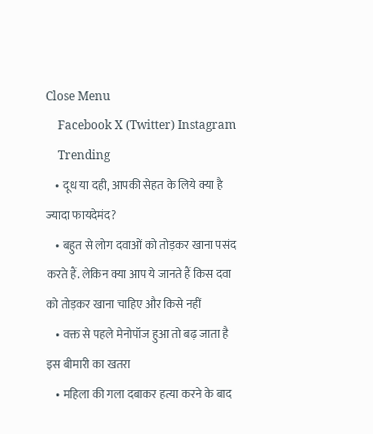Close Menu
    Facebook X (Twitter) Instagram
    Trending
    • दूध या दही, आपकी सेहत के लिये क्या है ज्यादा फायदेमंद?
    • बहुत से लोग दवाओं को तोड़कर खाना पसंद करते हैं. लेकिन क्या आप ये जानते हैं किस दवा को तोड़कर खाना चाहिए और किसे नहीं
    • वक्त से पहले मेनोपॉज हुआ तो बढ़ जाता है इस बीमारी का खतरा
    • महिला की गला दबाकर हत्या करने के बाद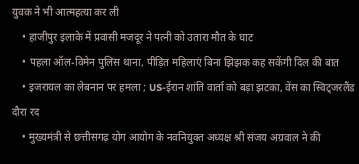युवक ने भी आत्महत्या कर ली
    • हाजीपुर इलाके में प्रवासी मजदूर ने पत्नी को उतारा मौत के घाट
    • पहला ऑल-विमेन पुलिस थाना, पीड़ित महिलाएं बिना झिझक कह सकेंगी दिल की बात
    • इजरायल का लेबनान पर हमला ; US-ईरान शांति वार्ता को बड़ा झटका, वेंस का स्विट्जरलैंड दौरा रद
    • मुख्यमंत्री से छत्तीसगढ़ योग आयोग के नवनियुक्त अध्यक्ष श्री संजय अग्रवाल ने की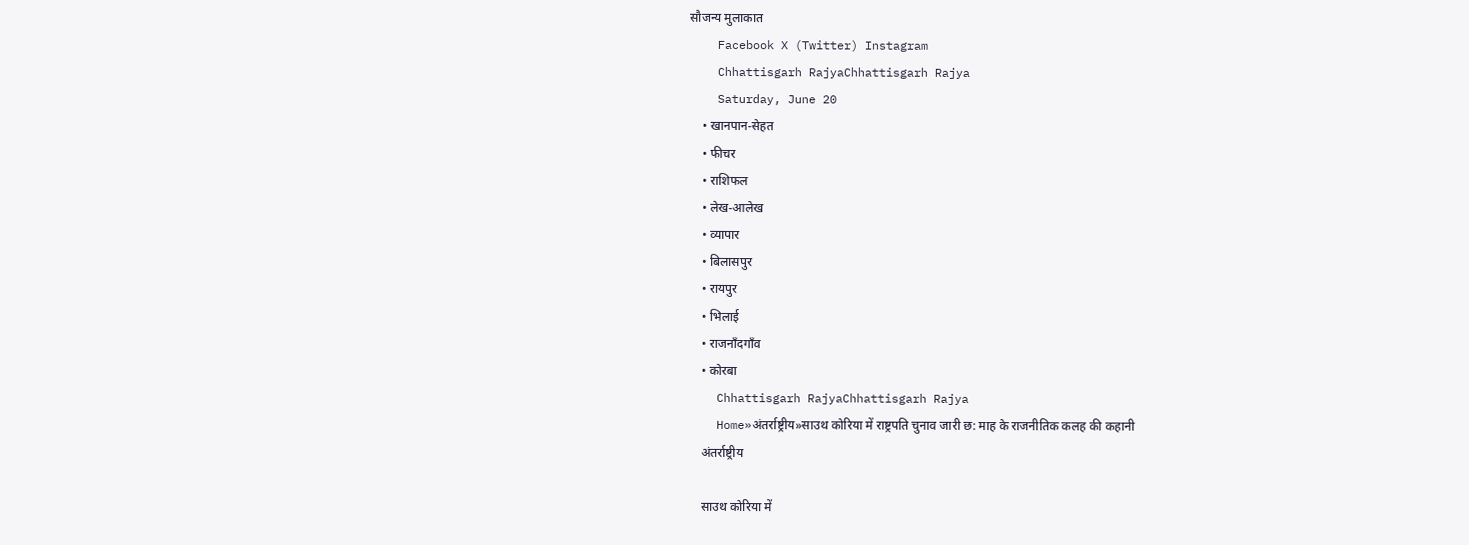सौजन्य मुलाकात
    Facebook X (Twitter) Instagram
    Chhattisgarh RajyaChhattisgarh Rajya
    Saturday, June 20
    • खानपान-सेहत
    • फीचर
    • राशिफल
    • लेख-आलेख
    • व्यापार
    • बिलासपुर
    • रायपुर
    • भिलाई
    • राजनाँदगाँव
    • कोरबा
    Chhattisgarh RajyaChhattisgarh Rajya
    Home»अंतर्राष्ट्रीय»साउथ कोरिया में राष्ट्रपति चुनाव जारी छ: माह के राजनीतिक कलह की कहानी
    अंतर्राष्ट्रीय

    साउथ कोरिया में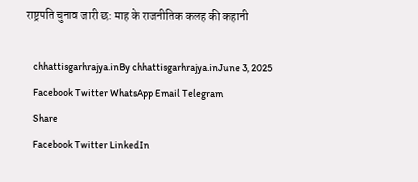राष्ट्रपति चुनाव जारी छ: माह के राजनीतिक कलह की कहानी

    chhattisgarhrajya.inBy chhattisgarhrajya.inJune 3, 2025
    Facebook Twitter WhatsApp Email Telegram
    Share
    Facebook Twitter LinkedIn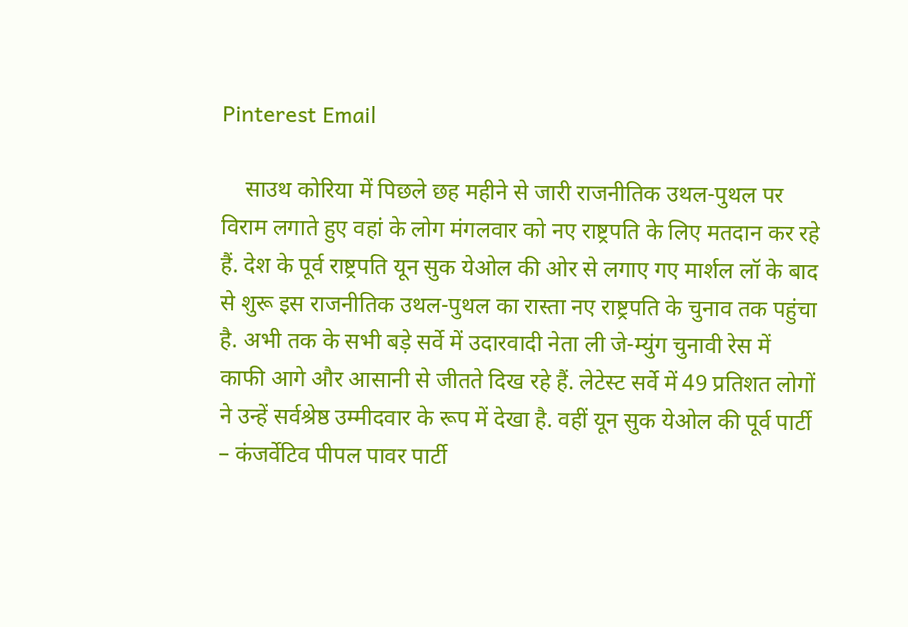Pinterest Email

    साउथ कोरिया में पिछले छह महीने से जारी राजनीतिक उथल-पुथल पर विराम लगाते हुए वहां के लोग मंगलवार को नए राष्ट्रपति के लिए मतदान कर रहे हैं. देश के पूर्व राष्ट्रपति यून सुक येओल की ओर से लगाए गए मार्शल लॉ के बाद से शुरू इस राजनीतिक उथल-पुथल का रास्ता नए राष्ट्रपति के चुनाव तक पहुंचा है. अभी तक के सभी बड़े सर्वे में उदारवादी नेता ली जे-म्युंग चुनावी रेस में काफी आगे और आसानी से जीतते दिख रहे हैं. लेटेस्ट सर्वे में 49 प्रतिशत लोगों ने उन्हें सर्वश्रेष्ठ उम्मीदवार के रूप में देखा है. वहीं यून सुक येओल की पूर्व पार्टी – कंजर्वेटिव पीपल पावर पार्टी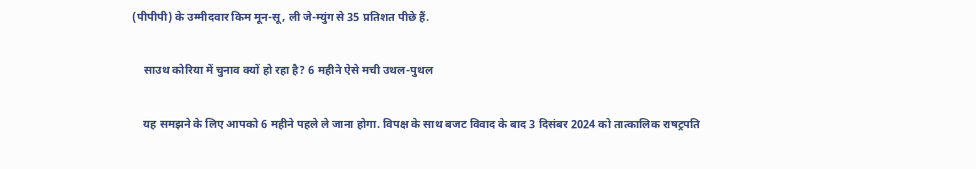(पीपीपी) के उम्मीदवार किम मून-सू, ली जे-म्युंग से 35 प्रतिशत पीछे हैं.

    साउथ कोरिया में चुनाव क्यों हो रहा है? 6 महीने ऐसे मची उथल-पुथल

    यह समझने के लिए आपको 6 महीने पहले ले जाना होगा. विपक्ष के साथ बजट विवाद के बाद 3 दिसंबर 2024 को तात्कालिक राषट्रपति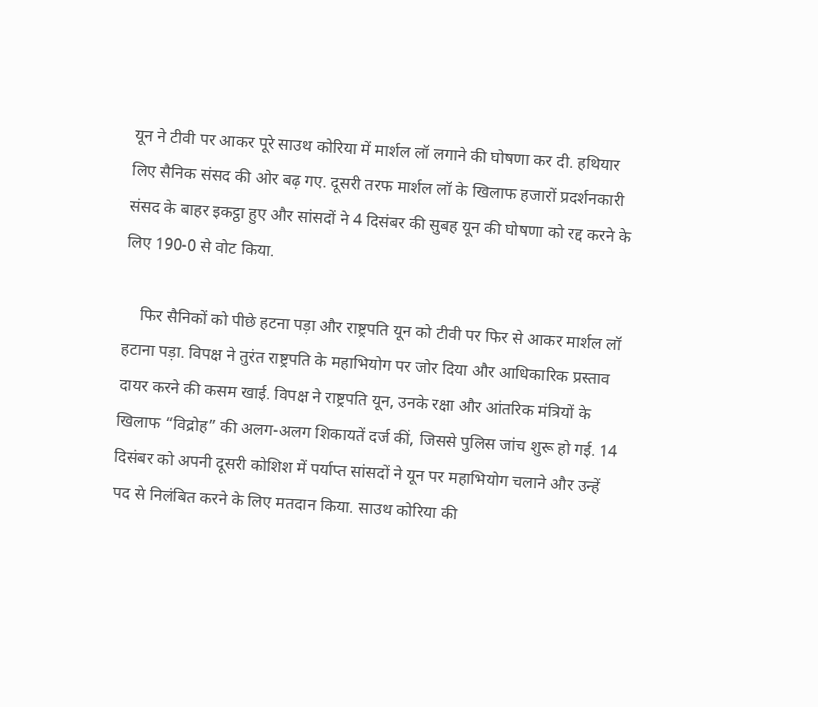यून ने टीवी पर आकर पूरे साउथ कोरिया में मार्शल लॉ लगाने की घोषणा कर दी. हथियार लिए सैनिक संसद की ओर बढ़ गए. दूसरी तरफ मार्शल लॉ के खिलाफ हजारों प्रदर्शनकारी संसद के बाहर इकट्ठा हुए और सांसदों ने 4 दिसंबर की सुबह यून की घोषणा को रद्द करने के लिए 190-0 से वोट किया.

    फिर सैनिकों को पीछे हटना पड़ा और राष्ट्रपति यून को टीवी पर फिर से आकर मार्शल लॉ हटाना पड़ा. विपक्ष ने तुरंत राष्ट्रपति के महाभियोग पर जोर दिया और आधिकारिक प्रस्ताव दायर करने की कसम खाई. विपक्ष ने राष्ट्रपति यून, उनके रक्षा और आंतरिक मंत्रियों के खिलाफ “विद्रोह” की अलग-अलग शिकायतें दर्ज कीं, जिससे पुलिस जांच शुरू हो गई. 14 दिसंबर को अपनी दूसरी कोशिश में पर्याप्त सांसदों ने यून पर महाभियोग चलाने और उन्हें पद से निलंबित करने के लिए मतदान किया. साउथ कोरिया की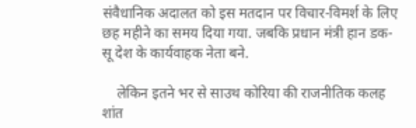संवैधानिक अदालत को इस मतदान पर विचार-विमर्श के लिए छह महीने का समय दिया गया. जबकि प्रधान मंत्री हान डक-सू देश के कार्यवाहक नेता बने.

    लेकिन इतने भर से साउथ कोरिया की राजनीतिक कलह शांत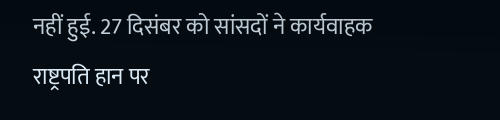नहीं हुई. 27 दिसंबर को सांसदों ने कार्यवाहक राष्ट्रपति हान पर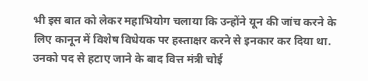भी इस बात को लेकर महाभियोग चलाया कि उन्होंने यून की जांच करने के लिए कानून में विशेष विधेयक पर हस्ताक्षर करने से इनकार कर दिया था. उनको पद से हटाए जाने के बाद वित्त मंत्री चोई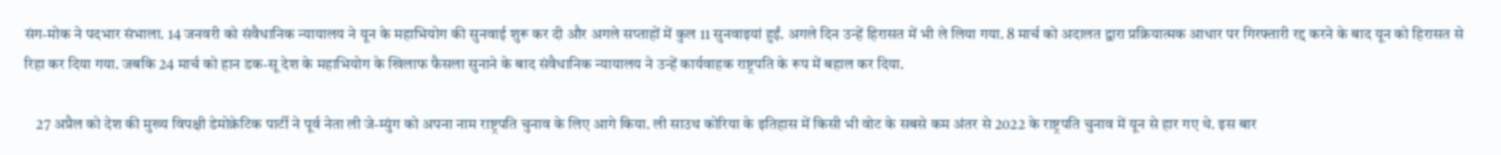संग-मोक ने पदभार संभाला. 14 जनवरी को संवैधानिक न्यायालय ने यून के महाभियोग की सुनवाई शुरू कर दी और अगले सप्ताहों में कुल 11 सुनवाइयां हुईं. अगले दिन उन्हें हिरासत में भी ले लिया गया. 8 मार्च को अदालत द्वारा प्रक्रियात्मक आधार पर गिरफ्तारी रद्द करने के बाद यून को हिरासत से रिहा कर दिया गया. जबकि 24 मार्च को हान डक-सू देश के महाभियोग के खिलाफ फैसला सुनाने के बाद संवैधानिक न्यायालय ने उन्हें कार्यवाहक राष्ट्रपति के रूप में बहाल कर दिया.

    27 अप्रैल को देश की मुख्य विपक्षी डेमोक्रेटिक पार्टी ने पूर्व नेता ली जे-म्युंग को अपना नाम राष्ट्रपति चुनाव के लिए आगे किया. ली साउथ कोरिया के इतिहास में किसी भी वोट के सबसे कम अंतर से 2022 के राष्ट्रपति चुनाव में यून से हार गए थे. इस बार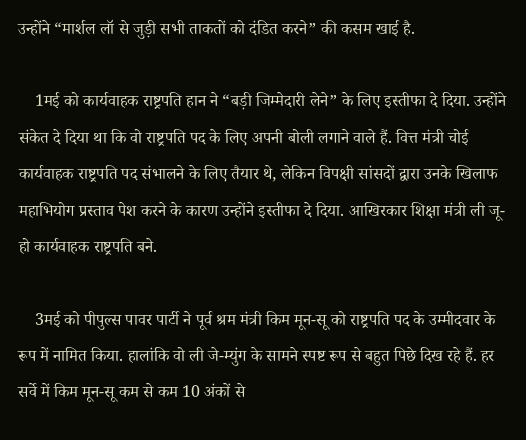उन्होंने “मार्शल लॉ से जुड़ी सभी ताकतों को दंडित करने” की कसम खाई है.

    1मई को कार्यवाहक राष्ट्रपति हान ने “बड़ी जिम्मेदारी लेने” के लिए इस्तीफा दे दिया. उन्होंने संकेत दे दिया था कि वो राष्ट्रपति पद के लिए अपनी बोली लगाने वाले हैं. वित्त मंत्री चोई कार्यवाहक राष्ट्रपति पद संभालने के लिए तैयार थे, लेकिन विपक्षी सांसदों द्वारा उनके खिलाफ महाभियोग प्रस्ताव पेश करने के कारण उन्होंने इस्तीफा दे दिया. आखिरकार शिक्षा मंत्री ली जू-हो कार्यवाहक राष्ट्रपति बने.

    3मई को पीपुल्स पावर पार्टी ने पूर्व श्रम मंत्री किम मून-सू को राष्ट्रपति पद के उम्मीदवार के रूप में नामित किया. हालांकि वो ली जे-म्युंग के सामने स्पष्ट रूप से बहुत पिछे दिख रहे हैं. हर सर्वे में किम मून-सू कम से कम 10 अंकों से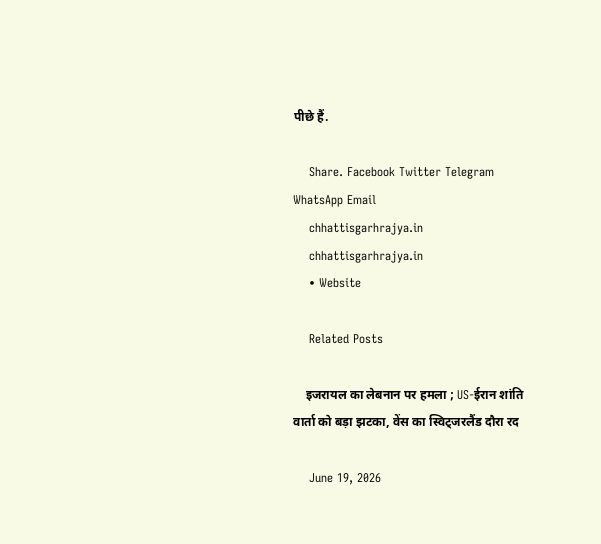पीछे हैं.

    Share. Facebook Twitter Telegram WhatsApp Email
    chhattisgarhrajya.in
    chhattisgarhrajya.in
    • Website

    Related Posts

    इजरायल का लेबनान पर हमला ; US-ईरान शांति वार्ता को बड़ा झटका, वेंस का स्विट्जरलैंड दौरा रद

    June 19, 2026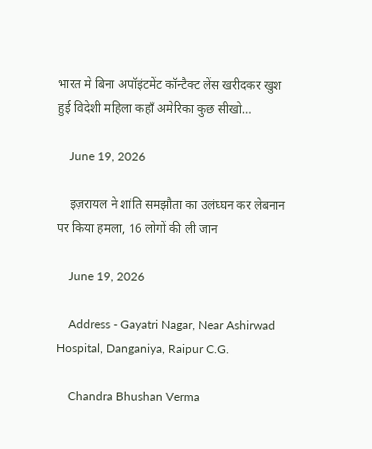भारत मे बिना अपॉइंटमेंट कॉन्टैक्ट लेंस खरीदकर खुश हुई विदेशी महिला कहाँ अमेरिका कुछ सीखो…

    June 19, 2026

    इज़रायल ने शांति समझौता का उलंघ्घन कर लेबनान पर किया हमला, 16 लोगों की ली जान

    June 19, 2026

    Address - Gayatri Nagar, Near Ashirwad Hospital, Danganiya, Raipur C.G.

    Chandra Bhushan Verma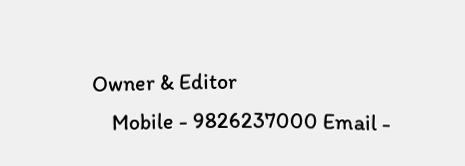Owner & Editor
    Mobile - 9826237000 Email -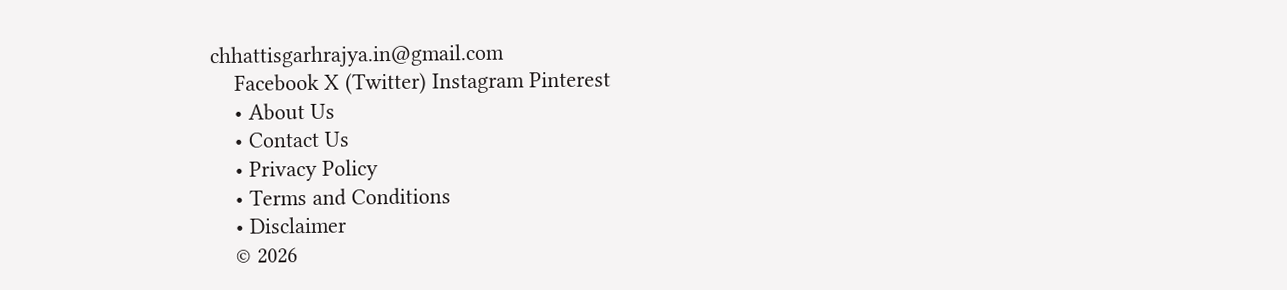chhattisgarhrajya.in@gmail.com
    Facebook X (Twitter) Instagram Pinterest
    • About Us
    • Contact Us
    • Privacy Policy
    • Terms and Conditions
    • Disclaimer
    © 2026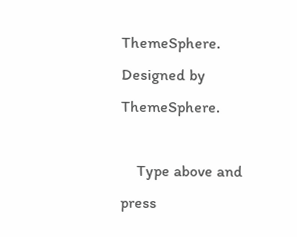ThemeSphere. Designed by ThemeSphere.

    Type above and press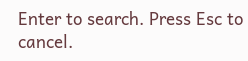Enter to search. Press Esc to cancel.